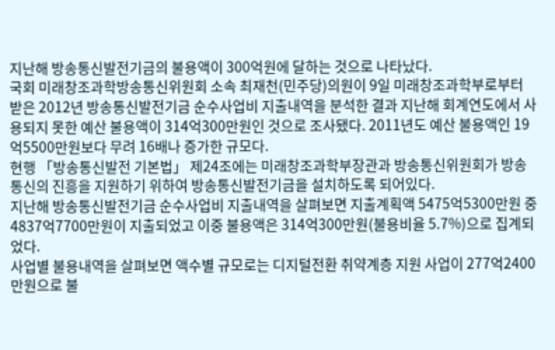지난해 방송통신발전기금의 불용액이 300억원에 달하는 것으로 나타났다.
국회 미래창조과학방송통신위원회 소속 최재천(민주당)의원이 9일 미래창조과학부로부터 받은 2012년 방송통신발전기금 순수사업비 지출내역을 분석한 결과 지난해 회계연도에서 사용되지 못한 예산 불용액이 314억300만원인 것으로 조사됐다. 2011년도 예산 불용액인 19억5500만원보다 무려 16배나 증가한 규모다.
현행 「방송통신발전 기본법」 제24조에는 미래창조과학부장관과 방송통신위원회가 방송통신의 진흥을 지원하기 위하여 방송통신발전기금을 설치하도록 되어있다.
지난해 방송통신발전기금 순수사업비 지출내역을 살펴보면 지출계획액 5475억5300만원 중 4837억7700만원이 지출되었고 이중 불용액은 314억300만원(불용비율 5.7%)으로 집계되었다.
사업별 불용내역을 살펴보면 액수별 규모로는 디지털전환 취약계층 지원 사업이 277억2400만원으로 불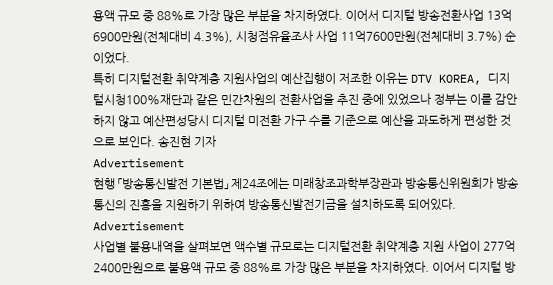용액 규모 중 88%로 가장 많은 부분을 차지하였다. 이어서 디지털 방송전환사업 13억6900만원(전체대비 4.3%), 시청점유율조사 사업 11억7600만원(전체대비 3.7%) 순이었다.
특히 디지털전환 취약계층 지원사업의 예산집행이 저조한 이유는 DTV KOREA, 디지털시청100%재단과 같은 민간차원의 전환사업을 추진 중에 있었으나 정부는 이를 감안하지 않고 예산편성당시 디지털 미전환 가구 수를 기준으로 예산을 과도하게 편성한 것으로 보인다. 송진현 기자
Advertisement
현행 「방송통신발전 기본법」 제24조에는 미래창조과학부장관과 방송통신위원회가 방송통신의 진흥을 지원하기 위하여 방송통신발전기금을 설치하도록 되어있다.
Advertisement
사업별 불용내역을 살펴보면 액수별 규모로는 디지털전환 취약계층 지원 사업이 277억2400만원으로 불용액 규모 중 88%로 가장 많은 부분을 차지하였다. 이어서 디지털 방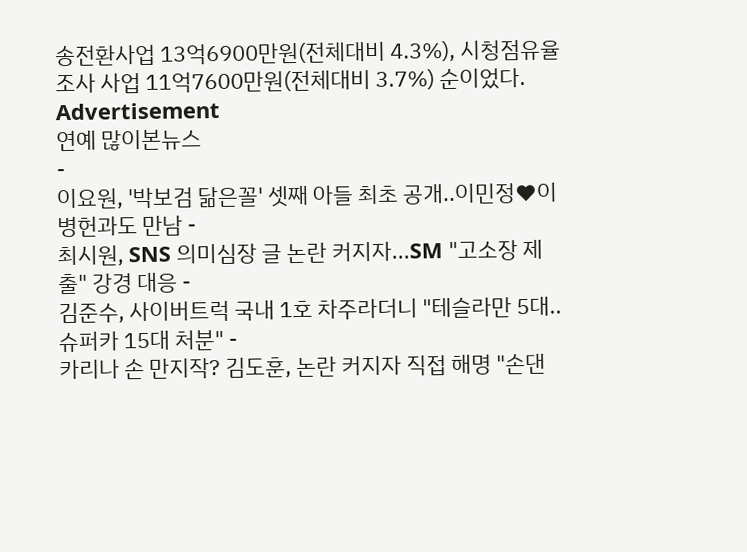송전환사업 13억6900만원(전체대비 4.3%), 시청점유율조사 사업 11억7600만원(전체대비 3.7%) 순이었다.
Advertisement
연예 많이본뉴스
-
이요원, '박보검 닮은꼴' 셋째 아들 최초 공개..이민정♥이병헌과도 만남 -
최시원, SNS 의미심장 글 논란 커지자...SM "고소장 제출" 강경 대응 -
김준수, 사이버트럭 국내 1호 차주라더니 "테슬라만 5대..슈퍼카 15대 처분" -
카리나 손 만지작? 김도훈, 논란 커지자 직접 해명 "손댄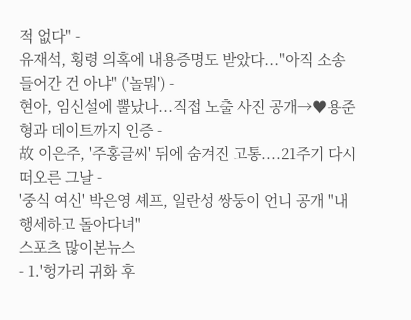적 없다" -
유재석, 횡령 의혹에 내용증명도 받았다..."아직 소송 들어간 건 아냐" ('놀뭐') -
현아, 임신설에 뿔났나...직접 노출 사진 공개→♥용준형과 데이트까지 인증 -
故 이은주, '주홍글씨' 뒤에 숨겨진 고통....21주기 다시 떠오른 그날 -
'중식 여신' 박은영 셰프, 일란성 쌍둥이 언니 공개 "내 행세하고 돌아다녀"
스포츠 많이본뉴스
- 1.'헝가리 귀화 후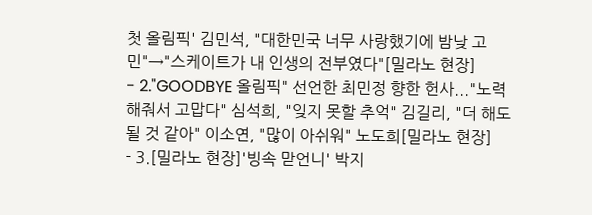첫 올림픽' 김민석, "대한민국 너무 사랑했기에 밤낮 고민"→"스케이트가 내 인생의 전부였다"[밀라노 현장]
- 2."GOODBYE 올림픽" 선언한 최민정 향한 헌사..."노력해줘서 고맙다" 심석희, "잊지 못할 추억" 김길리, "더 해도 될 것 같아" 이소연, "많이 아쉬워" 노도희[밀라노 현장]
- 3.[밀라노 현장]'빙속 맏언니' 박지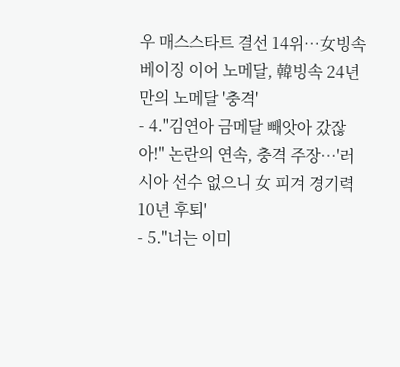우 매스스타트 결선 14위…女빙속 베이징 이어 노메달, 韓빙속 24년만의 노메달 '충격'
- 4."김연아 금메달 빼앗아 갔잖아!" 논란의 연속, 충격 주장…'러시아 선수 없으니 女 피겨 경기력 10년 후퇴'
- 5."너는 이미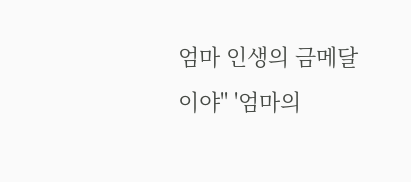엄마 인생의 금메달이야" '엄마의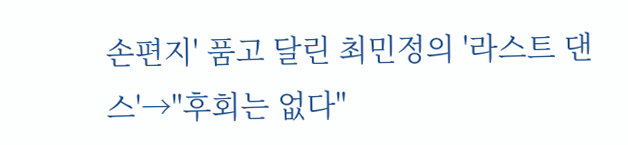손편지' 품고 달린 최민정의 '라스트 댄스'→"후회는 없다"